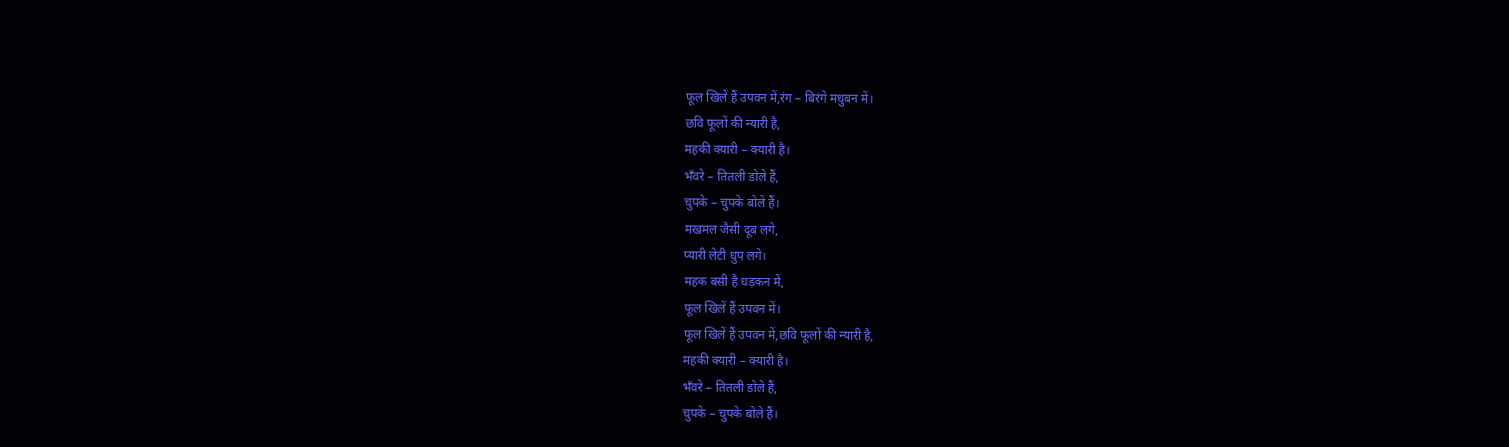फूल खिलें हैं उपवन में,रंग – बिरंगे मधुबन में।
छवि फूलों की न्यारी है,
महकी क्यारी – क्यारी है।
भँवरे – तितली डोले हैं,
चुपके – चुपके बोले हैं।
मखमल जैसी दूब लगे,
प्यारी लेटी धुप लगे।
महक बसी है धड़कन में,
फूल खिलें हैं उपवन में।
फूल खिलें हैं उपवन में,छवि फूलों की न्यारी है,
महकी क्यारी – क्यारी है।
भँवरे – तितली डोले हैं,
चुपके – चुपके बोले हैं।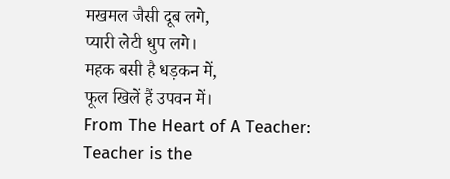मखमल जैसी दूब लगे,
प्यारी लेटी धुप लगे।
महक बसी है धड़कन में,
फूल खिलें हैं उपवन में।
From The Heart of A Teacher: Teacher is the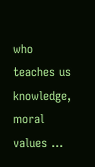who teaches us knowledge, moral values …